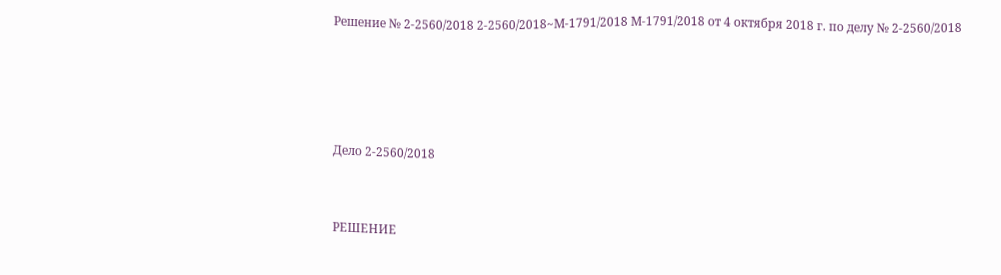Решение № 2-2560/2018 2-2560/2018~М-1791/2018 М-1791/2018 от 4 октября 2018 г. по делу № 2-2560/2018




Дело 2-2560/2018


РЕШЕНИЕ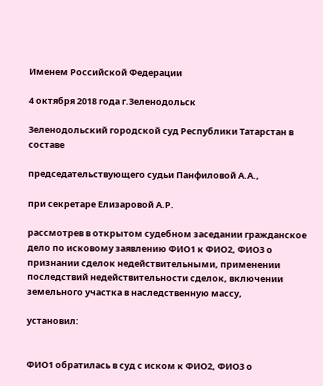Именем Российской Федерации

4 октября 2018 года г.Зеленодольск

Зеленодольский городской суд Республики Татарстан в составе

председательствующего судьи Панфиловой А.А.,

при секретаре Елизаровой А.Р.

рассмотрев в открытом судебном заседании гражданское дело по исковому заявлению ФИО1 к ФИО2, ФИО3 о признании сделок недействительными, применении последствий недействительности сделок, включении земельного участка в наследственную массу,

установил:


ФИО1 обратилась в суд с иском к ФИО2, ФИО3 о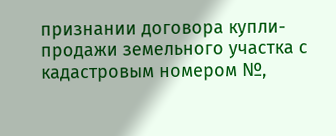признании договора купли-продажи земельного участка с кадастровым номером №,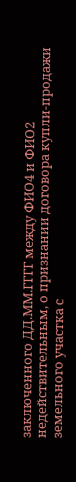заключенного ДД.ММ.ГГГГ между ФИО4 и ФИО2 недействительным, о признании договора купли-продажи земельного участка с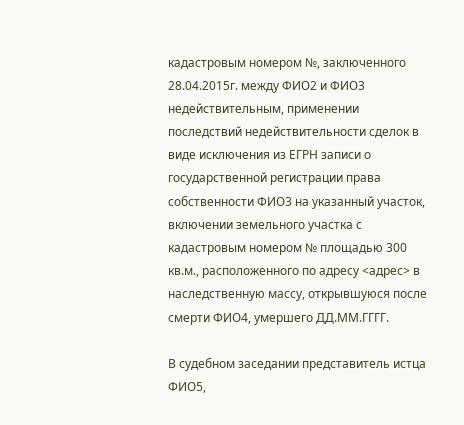кадастровым номером №, заключенного 28.04.2015г. между ФИО2 и ФИО3 недействительным, применении последствий недействительности сделок в виде исключения из ЕГРН записи о государственной регистрации права собственности ФИО3 на указанный участок, включении земельного участка с кадастровым номером № площадью 300 кв.м., расположенного по адресу <адрес> в наследственную массу, открывшуюся после смерти ФИО4, умершего ДД.ММ.ГГГГ.

В судебном заседании представитель истца ФИО5,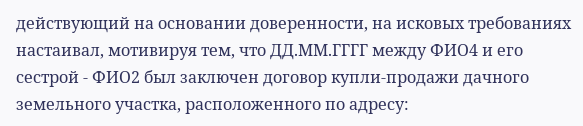действующий на основании доверенности, на исковых требованиях настаивал, мотивируя тем, что ДД.ММ.ГГГГ между ФИО4 и его сестрой - ФИО2 был заключен договор купли-продажи дачного земельного участка, расположенного по адресу: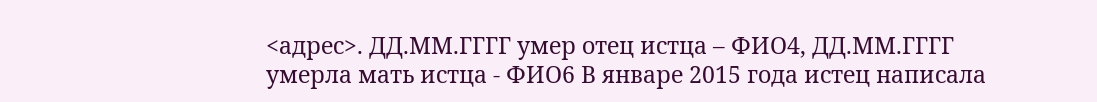<адрес>. ДД.ММ.ГГГГ умер отец истца – ФИО4, ДД.ММ.ГГГГ умерла мать истца - ФИО6 В январе 2015 года истец написала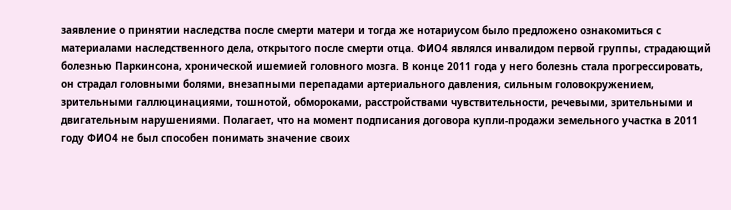заявление о принятии наследства после смерти матери и тогда же нотариусом было предложено ознакомиться с материалами наследственного дела, открытого после смерти отца. ФИО4 являлся инвалидом первой группы, страдающий болезнью Паркинсона, хронической ишемией головного мозга. В конце 2011 года у него болезнь стала прогрессировать, он страдал головными болями, внезапными перепадами артериального давления, сильным головокружением, зрительными галлюцинациями, тошнотой, обмороками, расстройствами чувствительности, речевыми, зрительными и двигательным нарушениями. Полагает, что на момент подписания договора купли-продажи земельного участка в 2011 году ФИО4 не был способен понимать значение своих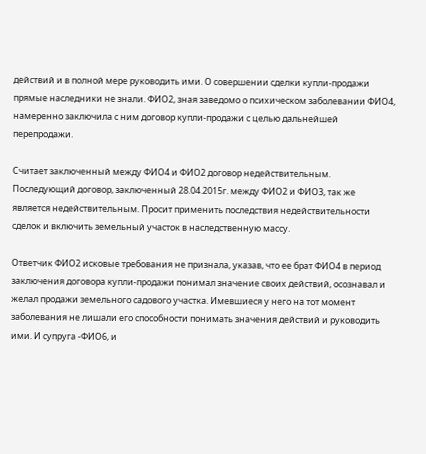действий и в полной мере руководить ими. О совершении сделки купли-продажи прямые наследники не знали. ФИО2, зная заведомо о психическом заболевании ФИО4, намеренно заключила с ним договор купли-продажи с целью дальнейшей перепродажи.

Считает заключенный между ФИО4 и ФИО2 договор недействительным. Последующий договор, заключенный 28.04.2015г. между ФИО2 и ФИО3, так же является недействительным. Просит применить последствия недействительности сделок и включить земельный участок в наследственную массу.

Ответчик ФИО2 исковые требования не признала, указав, что ее брат ФИО4 в период заключения договора купли-продажи понимал значение своих действий, осознавал и желал продажи земельного садового участка. Имевшиеся у него на тот момент заболевания не лишали его способности понимать значения действий и руководить ими. И супруга -ФИО6, и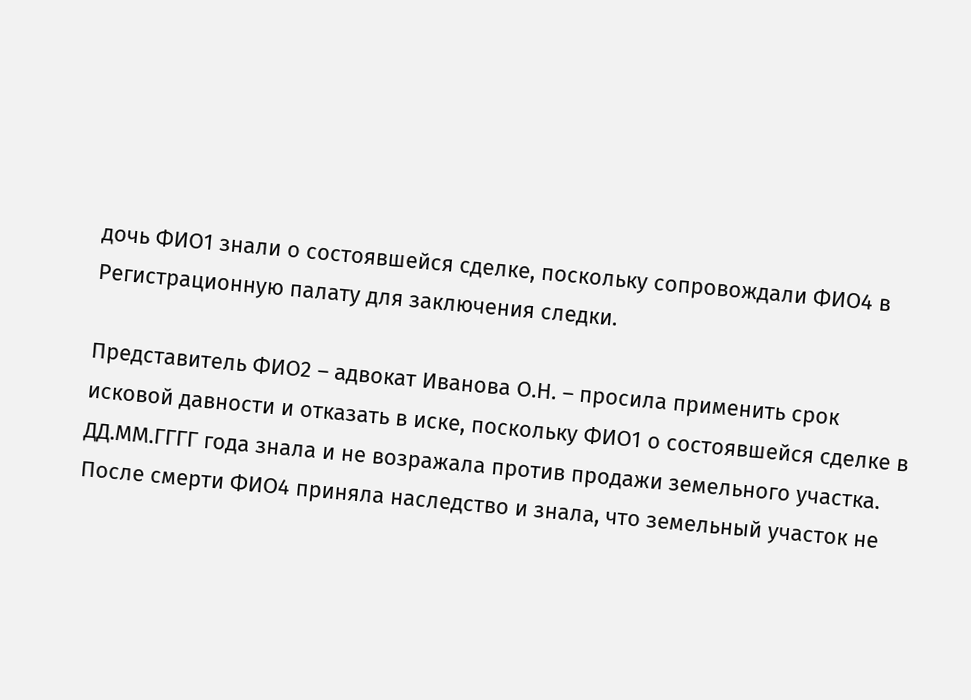дочь ФИО1 знали о состоявшейся сделке, поскольку сопровождали ФИО4 в Регистрационную палату для заключения следки.

Представитель ФИО2 – адвокат Иванова О.Н. – просила применить срок исковой давности и отказать в иске, поскольку ФИО1 о состоявшейся сделке в ДД.ММ.ГГГГ года знала и не возражала против продажи земельного участка. После смерти ФИО4 приняла наследство и знала, что земельный участок не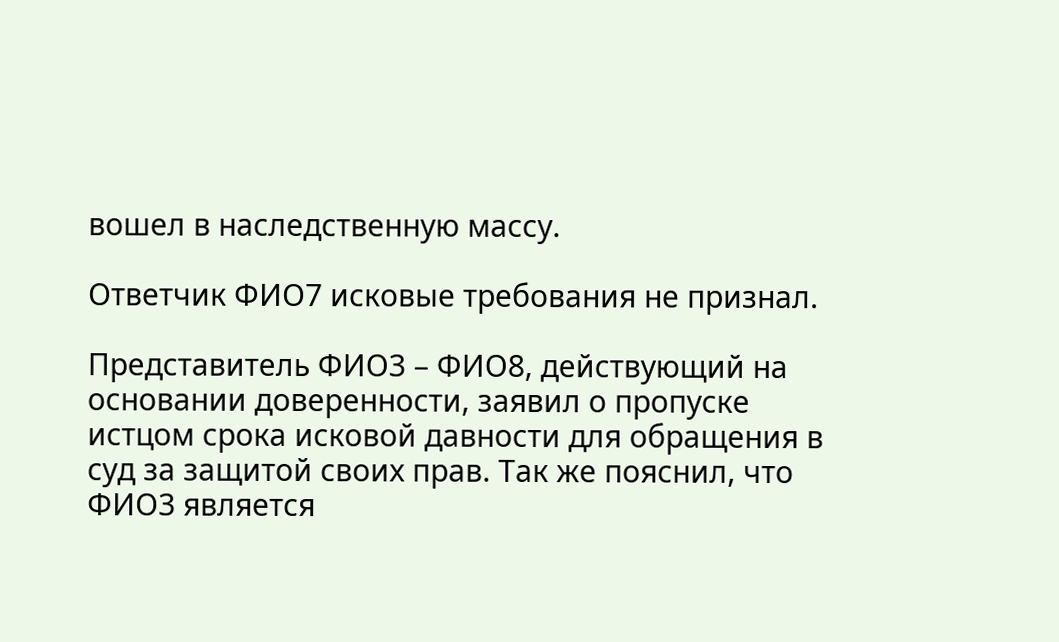вошел в наследственную массу.

Ответчик ФИО7 исковые требования не признал.

Представитель ФИО3 – ФИО8, действующий на основании доверенности, заявил о пропуске истцом срока исковой давности для обращения в суд за защитой своих прав. Так же пояснил, что ФИО3 является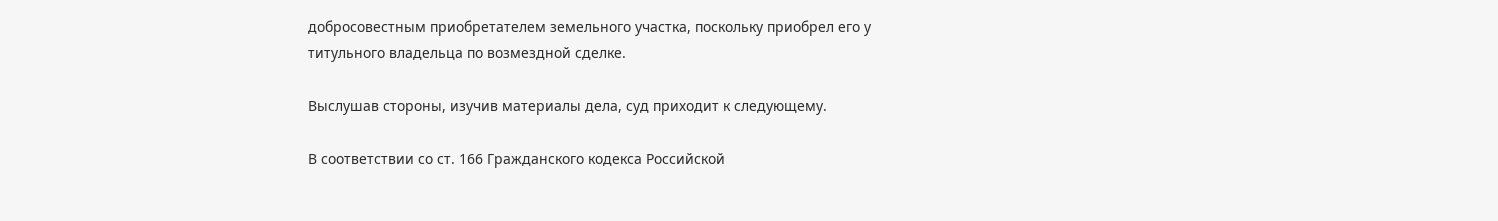добросовестным приобретателем земельного участка, поскольку приобрел его у титульного владельца по возмездной сделке.

Выслушав стороны, изучив материалы дела, суд приходит к следующему.

В соответствии со ст. 166 Гражданского кодекса Российской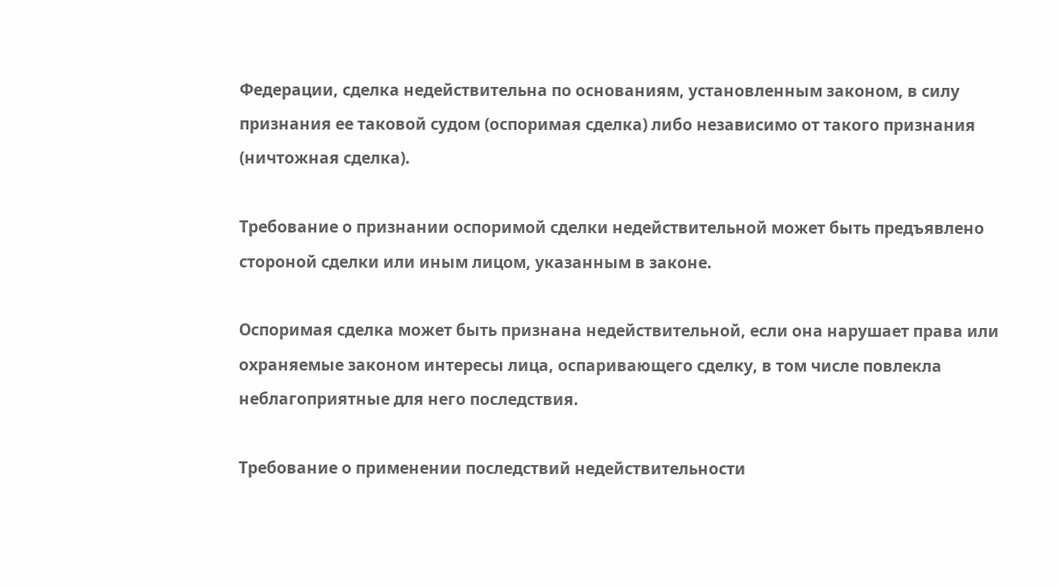Федерации, сделка недействительна по основаниям, установленным законом, в силу признания ее таковой судом (оспоримая сделка) либо независимо от такого признания (ничтожная сделка).

Требование о признании оспоримой сделки недействительной может быть предъявлено стороной сделки или иным лицом, указанным в законе.

Оспоримая сделка может быть признана недействительной, если она нарушает права или охраняемые законом интересы лица, оспаривающего сделку, в том числе повлекла неблагоприятные для него последствия.

Требование о применении последствий недействительности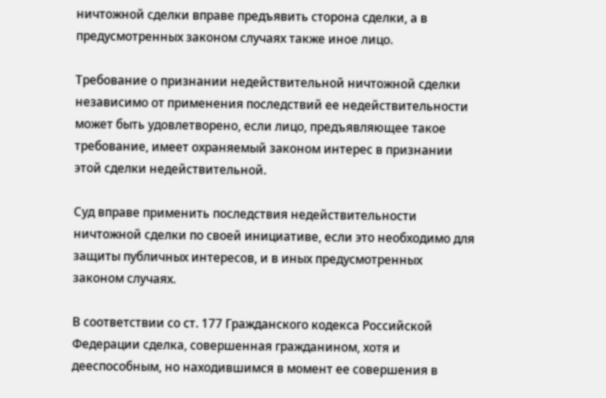ничтожной сделки вправе предъявить сторона сделки, а в предусмотренных законом случаях также иное лицо.

Требование о признании недействительной ничтожной сделки независимо от применения последствий ее недействительности может быть удовлетворено, если лицо, предъявляющее такое требование, имеет охраняемый законом интерес в признании этой сделки недействительной.

Суд вправе применить последствия недействительности ничтожной сделки по своей инициативе, если это необходимо для защиты публичных интересов, и в иных предусмотренных законом случаях.

В соответствии со ст. 177 Гражданского кодекса Российской Федерации сделка, совершенная гражданином, хотя и дееспособным, но находившимся в момент ее совершения в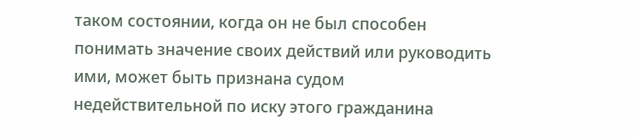таком состоянии, когда он не был способен понимать значение своих действий или руководить ими, может быть признана судом недействительной по иску этого гражданина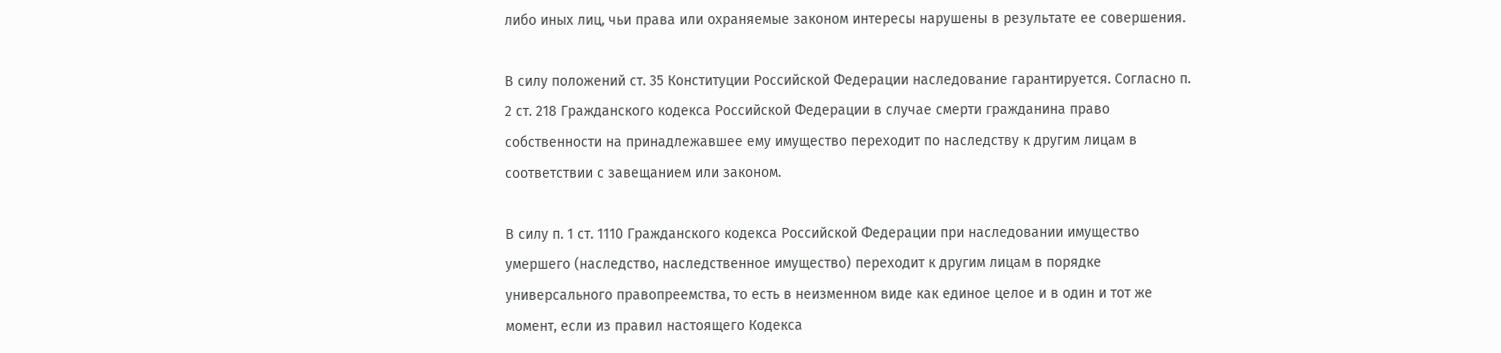либо иных лиц, чьи права или охраняемые законом интересы нарушены в результате ее совершения.

В силу положений ст. 35 Конституции Российской Федерации наследование гарантируется. Согласно п. 2 ст. 218 Гражданского кодекса Российской Федерации в случае смерти гражданина право собственности на принадлежавшее ему имущество переходит по наследству к другим лицам в соответствии с завещанием или законом.

В силу п. 1 ст. 1110 Гражданского кодекса Российской Федерации при наследовании имущество умершего (наследство, наследственное имущество) переходит к другим лицам в порядке универсального правопреемства, то есть в неизменном виде как единое целое и в один и тот же момент, если из правил настоящего Кодекса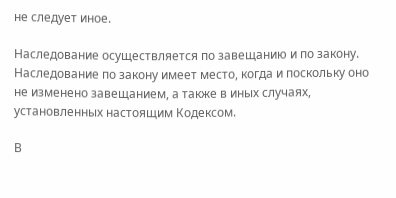не следует иное.

Наследование осуществляется по завещанию и по закону. Наследование по закону имеет место, когда и поскольку оно не изменено завещанием, а также в иных случаях, установленных настоящим Кодексом.

В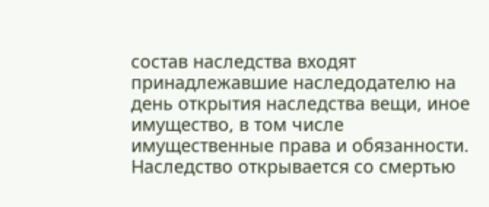состав наследства входят принадлежавшие наследодателю на день открытия наследства вещи, иное имущество, в том числе имущественные права и обязанности. Наследство открывается со смертью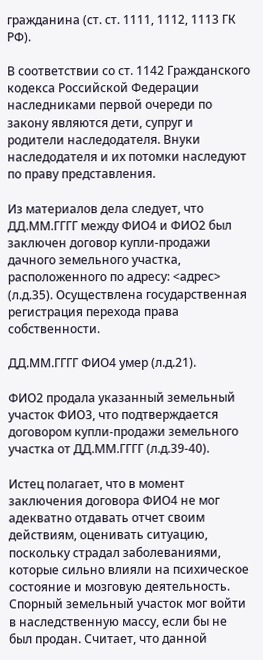гражданина (ст. ст. 1111, 1112, 1113 ГК РФ).

В соответствии со ст. 1142 Гражданского кодекса Российской Федерации наследниками первой очереди по закону являются дети, супруг и родители наследодателя. Внуки наследодателя и их потомки наследуют по праву представления.

Из материалов дела следует, что ДД.ММ.ГГГГ между ФИО4 и ФИО2 был заключен договор купли-продажи дачного земельного участка, расположенного по адресу: <адрес> (л.д.35). Осуществлена государственная регистрация перехода права собственности.

ДД.ММ.ГГГГ ФИО4 умер (л.д.21).

ФИО2 продала указанный земельный участок ФИО3, что подтверждается договором купли-продажи земельного участка от ДД.ММ.ГГГГ (л.д.39-40).

Истец полагает, что в момент заключения договора ФИО4 не мог адекватно отдавать отчет своим действиям, оценивать ситуацию, поскольку страдал заболеваниями, которые сильно влияли на психическое состояние и мозговую деятельность. Спорный земельный участок мог войти в наследственную массу, если бы не был продан. Считает, что данной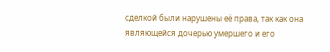сделкой были нарушены её права, так как она являющейся дочерью умершего и его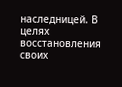наследницей. В целях восстановления своих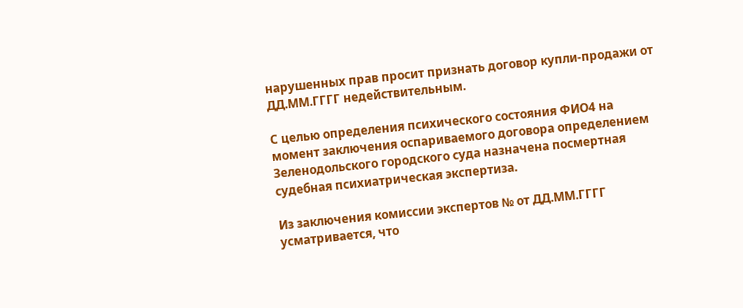нарушенных прав просит признать договор купли-продажи от ДД.ММ.ГГГГ недействительным.

С целью определения психического состояния ФИО4 на момент заключения оспариваемого договора определением Зеленодольского городского суда назначена посмертная судебная психиатрическая экспертиза.

Из заключения комиссии экспертов № от ДД.ММ.ГГГГ усматривается, что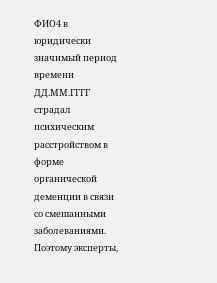ФИО4 в юридически значимый период времени ДД.ММ.ГГГГ страдал психическим расстройством в форме органической деменции в связи со смешанными заболеваниями. Поэтому эксперты,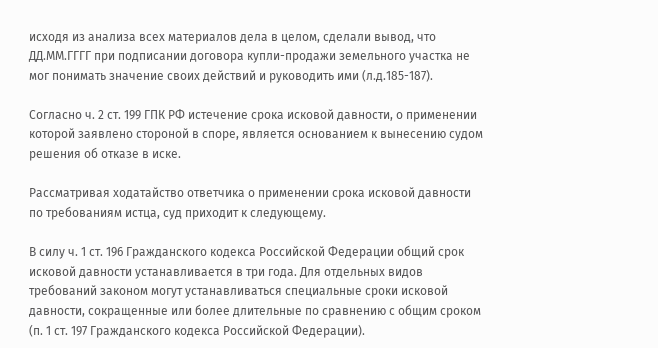исходя из анализа всех материалов дела в целом, сделали вывод, что ДД.ММ.ГГГГ при подписании договора купли-продажи земельного участка не мог понимать значение своих действий и руководить ими (л.д.185-187).

Согласно ч. 2 ст. 199 ГПК РФ истечение срока исковой давности, о применении которой заявлено стороной в споре, является основанием к вынесению судом решения об отказе в иске.

Рассматривая ходатайство ответчика о применении срока исковой давности по требованиям истца, суд приходит к следующему.

В силу ч. 1 ст. 196 Гражданского кодекса Российской Федерации общий срок исковой давности устанавливается в три года. Для отдельных видов требований законом могут устанавливаться специальные сроки исковой давности, сокращенные или более длительные по сравнению с общим сроком (п. 1 ст. 197 Гражданского кодекса Российской Федерации).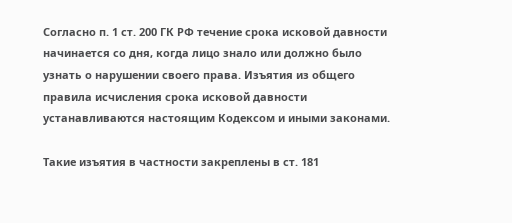Согласно п. 1 ст. 200 ГК РФ течение срока исковой давности начинается со дня, когда лицо знало или должно было узнать о нарушении своего права. Изъятия из общего правила исчисления срока исковой давности устанавливаются настоящим Кодексом и иными законами.

Такие изъятия в частности закреплены в ст. 181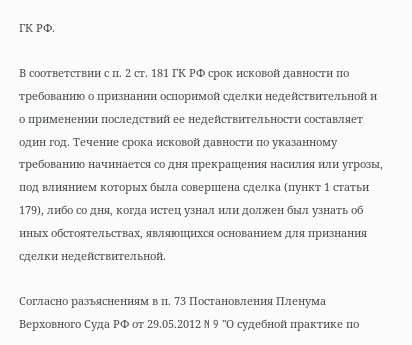ГК РФ.

В соответствии с п. 2 ст. 181 ГК РФ срок исковой давности по требованию о признании оспоримой сделки недействительной и о применении последствий ее недействительности составляет один год. Течение срока исковой давности по указанному требованию начинается со дня прекращения насилия или угрозы, под влиянием которых была совершена сделка (пункт 1 статьи 179), либо со дня, когда истец узнал или должен был узнать об иных обстоятельствах, являющихся основанием для признания сделки недействительной.

Согласно разъяснениям в п. 73 Постановления Пленума Верховного Суда РФ от 29.05.2012 N 9 "О судебной практике по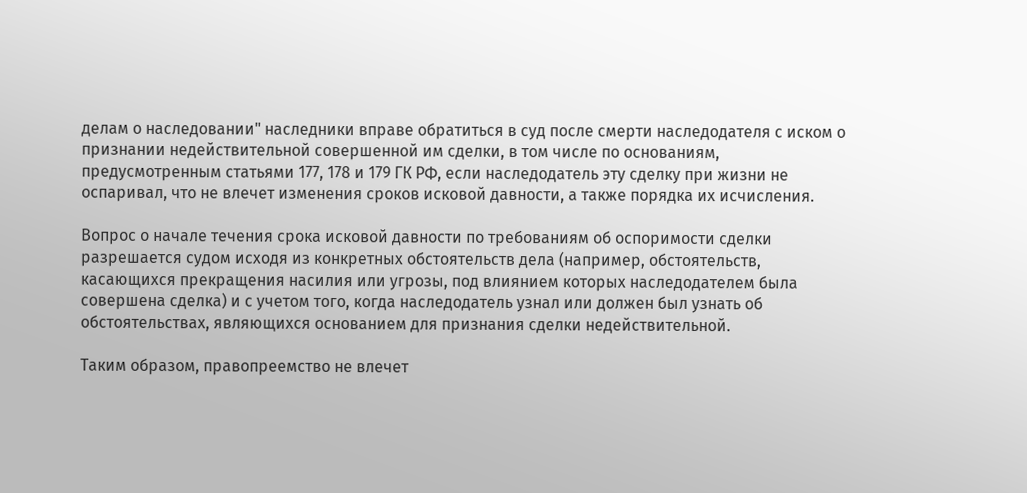делам о наследовании" наследники вправе обратиться в суд после смерти наследодателя с иском о признании недействительной совершенной им сделки, в том числе по основаниям, предусмотренным статьями 177, 178 и 179 ГК РФ, если наследодатель эту сделку при жизни не оспаривал, что не влечет изменения сроков исковой давности, а также порядка их исчисления.

Вопрос о начале течения срока исковой давности по требованиям об оспоримости сделки разрешается судом исходя из конкретных обстоятельств дела (например, обстоятельств, касающихся прекращения насилия или угрозы, под влиянием которых наследодателем была совершена сделка) и с учетом того, когда наследодатель узнал или должен был узнать об обстоятельствах, являющихся основанием для признания сделки недействительной.

Таким образом, правопреемство не влечет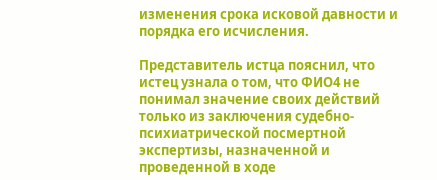изменения срока исковой давности и порядка его исчисления.

Представитель истца пояснил, что истец узнала о том, что ФИО4 не понимал значение своих действий только из заключения судебно-психиатрической посмертной экспертизы, назначенной и проведенной в ходе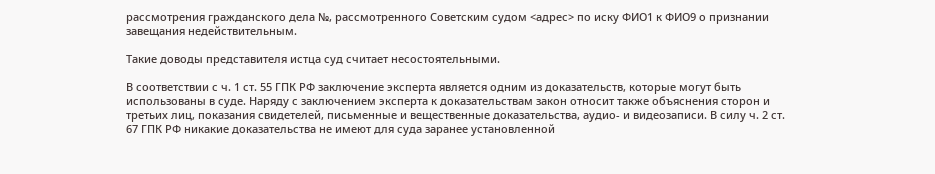рассмотрения гражданского дела №, рассмотренного Советским судом <адрес> по иску ФИО1 к ФИО9 о признании завещания недействительным.

Такие доводы представителя истца суд считает несостоятельными.

В соответствии с ч. 1 ст. 55 ГПК РФ заключение эксперта является одним из доказательств, которые могут быть использованы в суде. Наряду с заключением эксперта к доказательствам закон относит также объяснения сторон и третьих лиц, показания свидетелей, письменные и вещественные доказательства, аудио- и видеозаписи. В силу ч. 2 ст. 67 ГПК РФ никакие доказательства не имеют для суда заранее установленной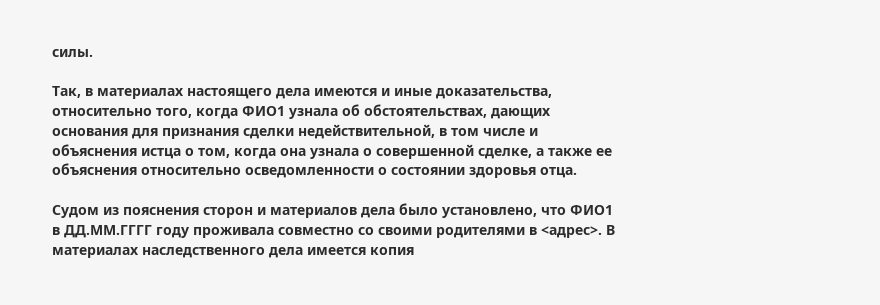силы.

Так, в материалах настоящего дела имеются и иные доказательства, относительно того, когда ФИО1 узнала об обстоятельствах, дающих основания для признания сделки недействительной, в том числе и объяснения истца о том, когда она узнала о совершенной сделке, а также ее объяснения относительно осведомленности о состоянии здоровья отца.

Судом из пояснения сторон и материалов дела было установлено, что ФИО1 в ДД.ММ.ГГГГ году проживала совместно со своими родителями в <адрес>. В материалах наследственного дела имеется копия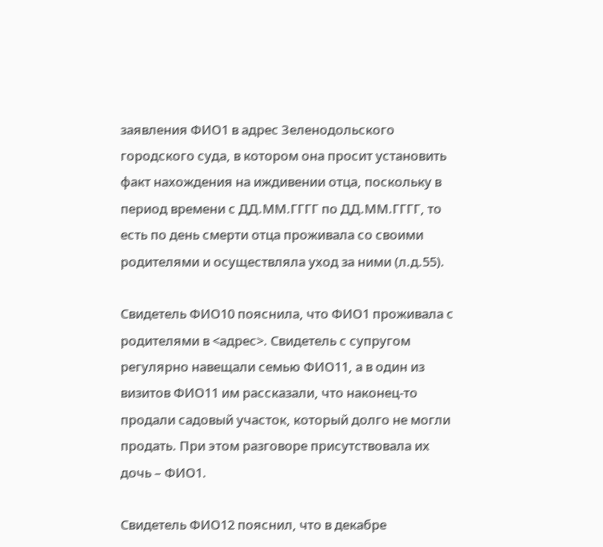заявления ФИО1 в адрес Зеленодольского городского суда, в котором она просит установить факт нахождения на иждивении отца, поскольку в период времени с ДД.ММ.ГГГГ по ДД.ММ.ГГГГ, то есть по день смерти отца проживала со своими родителями и осуществляла уход за ними (л.д.55).

Свидетель ФИО10 пояснила, что ФИО1 проживала с родителями в <адрес>. Свидетель с супругом регулярно навещали семью ФИО11, а в один из визитов ФИО11 им рассказали, что наконец-то продали садовый участок, который долго не могли продать. При этом разговоре присутствовала их дочь – ФИО1.

Свидетель ФИО12 пояснил, что в декабре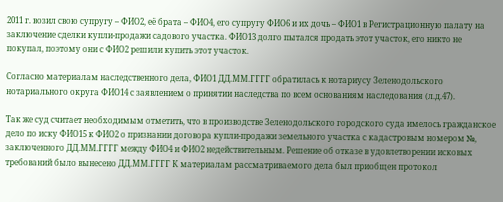2011 г. возил свою супругу – ФИО2, её брата – ФИО4, его супругу ФИО6 и их дочь – ФИО1 в Регистрационную палату на заключение сделки купли-продажи садового участка. ФИО13 долго пытался продать этот участок, его никто не покупал, поэтому они с ФИО2 решили купить этот участок.

Согласно материалам наследственного дела, ФИО1 ДД.ММ.ГГГГ обратилась к нотариусу Зеленодольского нотариального округа ФИО14 с заявлением о принятии наследства по всем основаниям наследования (л.д.47).

Так же суд считает необходимым отметить, что в производстве Зеленодольского городского суда имелось гражданское дело по иску ФИО15 к ФИО2 о признании договора купли-продажи земельного участка с кадастровым номером №, заключенного ДД.ММ.ГГГГ между ФИО4 и ФИО2 недействительным. Решение об отказе в удовлетворении исковых требований было вынесено ДД.ММ.ГГГГ К материалам рассматриваемого дела был приобщен протокол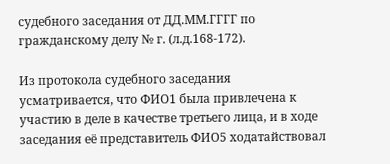судебного заседания от ДД.ММ.ГГГГ по гражданскому делу № г. (л.д.168-172).

Из протокола судебного заседания усматривается, что ФИО1 была привлечена к участию в деле в качестве третьего лица, и в ходе заседания её представитель ФИО5 ходатайствовал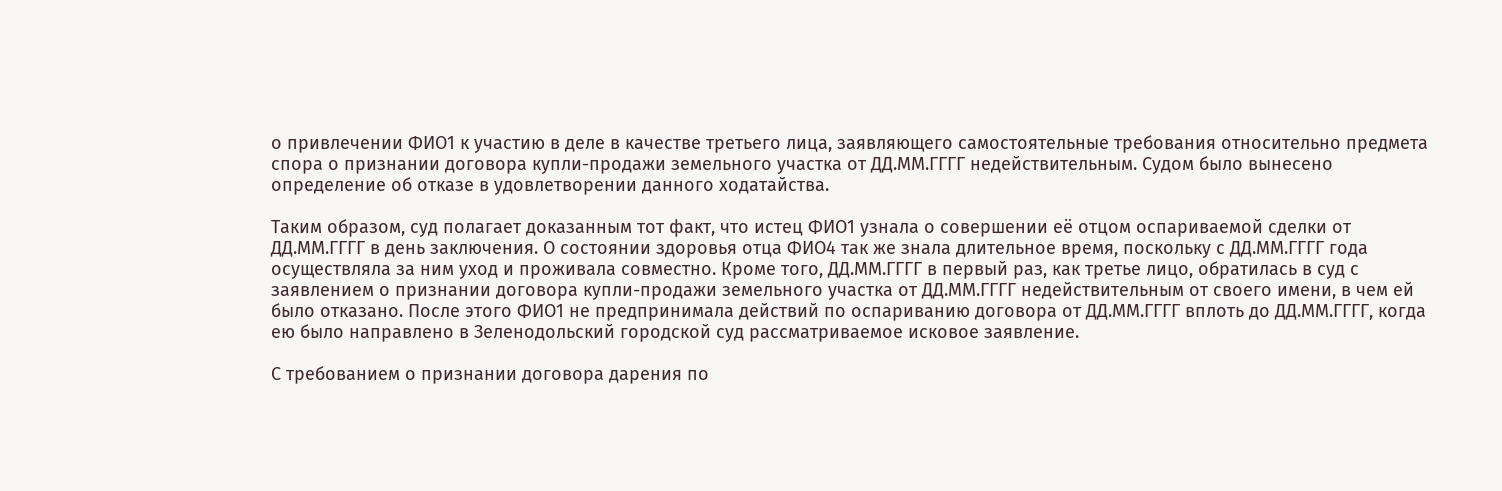о привлечении ФИО1 к участию в деле в качестве третьего лица, заявляющего самостоятельные требования относительно предмета спора о признании договора купли-продажи земельного участка от ДД.ММ.ГГГГ недействительным. Судом было вынесено определение об отказе в удовлетворении данного ходатайства.

Таким образом, суд полагает доказанным тот факт, что истец ФИО1 узнала о совершении её отцом оспариваемой сделки от ДД.ММ.ГГГГ в день заключения. О состоянии здоровья отца ФИО4 так же знала длительное время, поскольку с ДД.ММ.ГГГГ года осуществляла за ним уход и проживала совместно. Кроме того, ДД.ММ.ГГГГ в первый раз, как третье лицо, обратилась в суд с заявлением о признании договора купли-продажи земельного участка от ДД.ММ.ГГГГ недействительным от своего имени, в чем ей было отказано. После этого ФИО1 не предпринимала действий по оспариванию договора от ДД.ММ.ГГГГ вплоть до ДД.ММ.ГГГГ, когда ею было направлено в Зеленодольский городской суд рассматриваемое исковое заявление.

С требованием о признании договора дарения по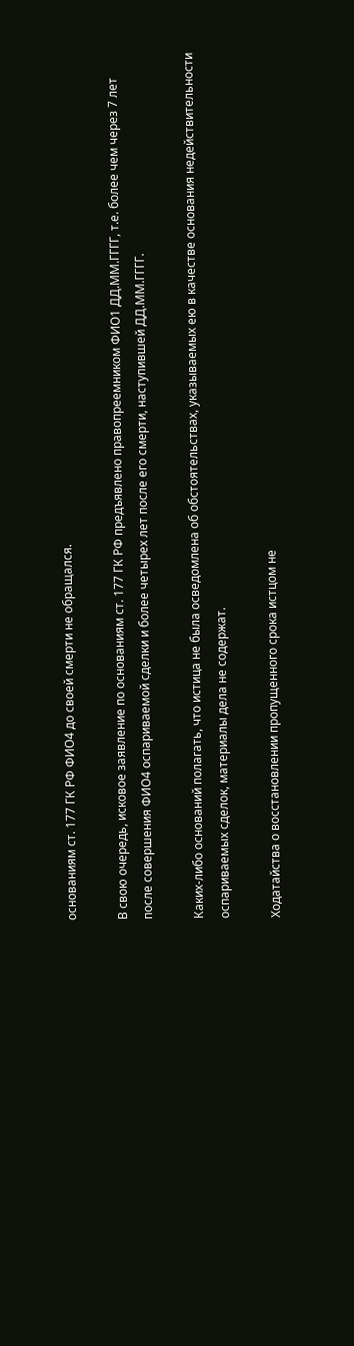основаниям ст. 177 ГК РФ ФИО4 до своей смерти не обращался.

В свою очередь, исковое заявление по основаниям ст. 177 ГК РФ предъявлено правопреемником ФИО1 ДД.ММ.ГГГГ, т.е. более чем через 7 лет после совершения ФИО4 оспариваемой сделки и более четырех лет после его смерти, наступившей ДД.ММ.ГГГГ.

Каких-либо оснований полагать, что истица не была осведомлена об обстоятельствах, указываемых ею в качестве основания недействительности оспариваемых сделок, материалы дела не содержат.

Ходатайства о восстановлении пропущенного срока истцом не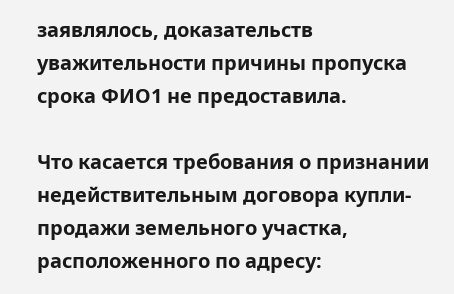заявлялось, доказательств уважительности причины пропуска срока ФИО1 не предоставила.

Что касается требования о признании недействительным договора купли-продажи земельного участка, расположенного по адресу: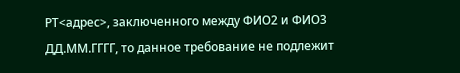РТ<адрес>, заключенного между ФИО2 и ФИО3 ДД.ММ.ГГГГ, то данное требование не подлежит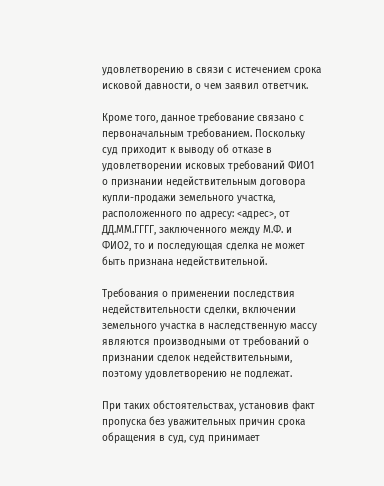удовлетворению в связи с истечением срока исковой давности, о чем заявил ответчик.

Кроме того, данное требование связано с первоначальным требованием. Поскольку суд приходит к выводу об отказе в удовлетворении исковых требований ФИО1 о признании недействительным договора купли-продажи земельного участка, расположенного по адресу: <адрес>, от ДД.ММ.ГГГГ, заключенного между М.Ф. и ФИО2, то и последующая сделка не может быть признана недействительной.

Требования о применении последствия недействительности сделки, включении земельного участка в наследственную массу являются производными от требований о признании сделок недействительными, поэтому удовлетворению не подлежат.

При таких обстоятельствах, установив факт пропуска без уважительных причин срока обращения в суд, суд принимает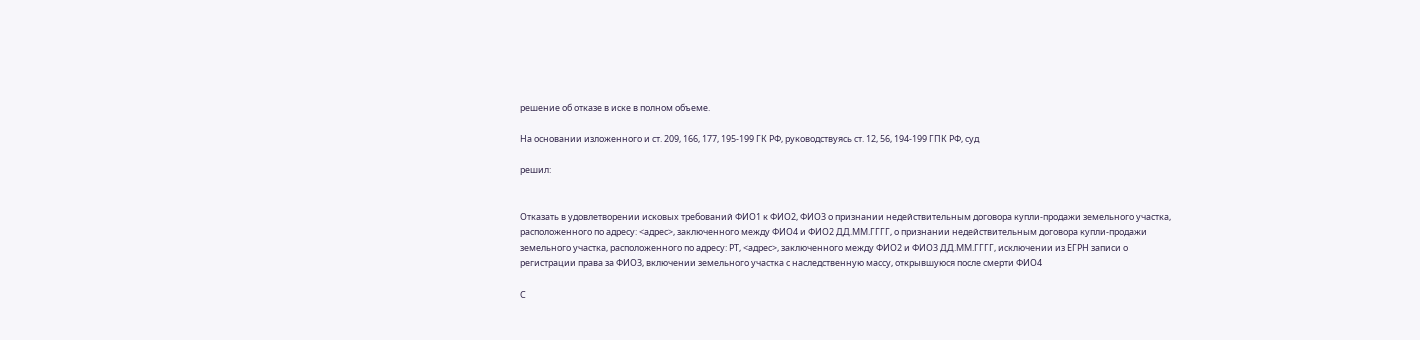решение об отказе в иске в полном объеме.

На основании изложенного и ст. 209, 166, 177, 195-199 ГК РФ, руководствуясь ст. 12, 56, 194-199 ГПК РФ, суд

решил:


Отказать в удовлетворении исковых требований ФИО1 к ФИО2, ФИО3 о признании недействительным договора купли-продажи земельного участка, расположенного по адресу: <адрес>, заключенного между ФИО4 и ФИО2 ДД.ММ.ГГГГ, о признании недействительным договора купли-продажи земельного участка, расположенного по адресу: РТ, <адрес>, заключенного между ФИО2 и ФИО3 ДД.ММ.ГГГГ, исключении из ЕГРН записи о регистрации права за ФИО3, включении земельного участка с наследственную массу, открывшуюся после смерти ФИО4

С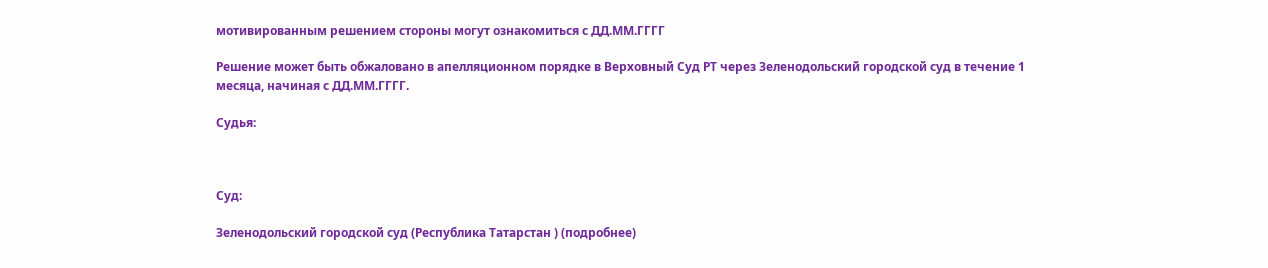мотивированным решением стороны могут ознакомиться с ДД.ММ.ГГГГ

Решение может быть обжаловано в апелляционном порядке в Верховный Суд РТ через Зеленодольский городской суд в течение 1 месяца, начиная с ДД.ММ.ГГГГ.

Судья:



Суд:

Зеленодольский городской суд (Республика Татарстан ) (подробнее)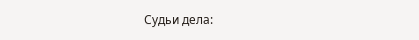Судьи дела: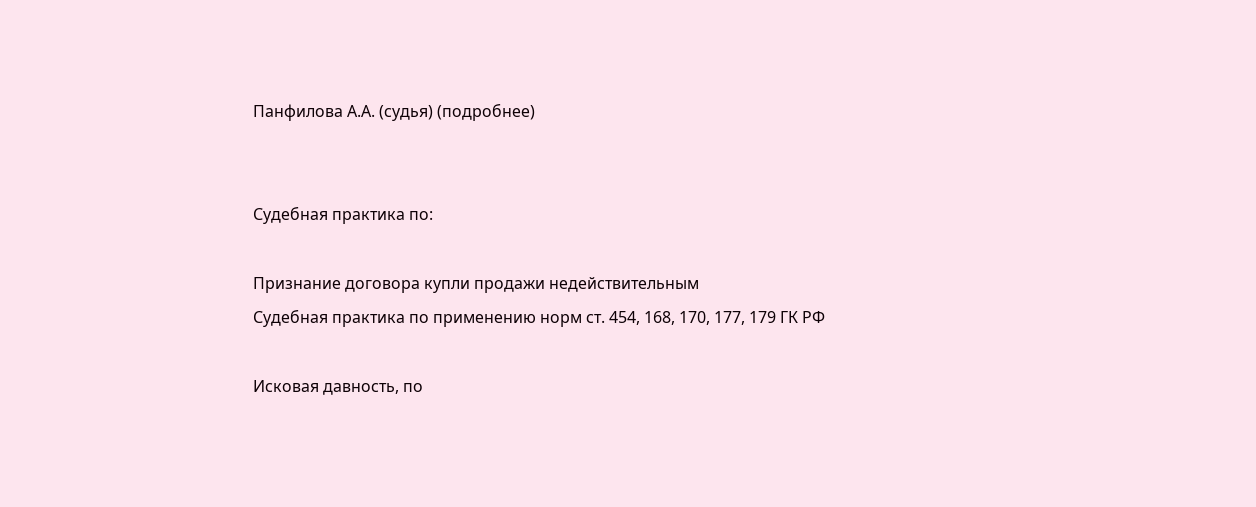Панфилова А.А. (судья) (подробнее)


Судебная практика по:

Признание договора купли продажи недействительным
Судебная практика по применению норм ст. 454, 168, 170, 177, 179 ГК РФ

Исковая давность, по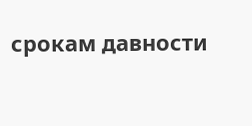срокам давности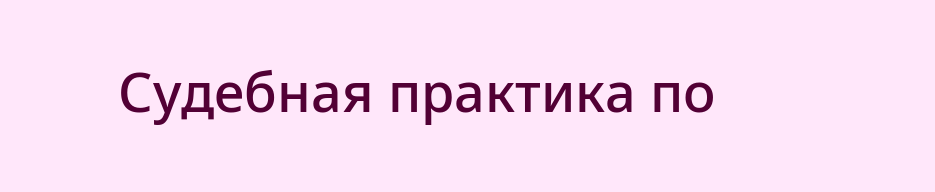Судебная практика по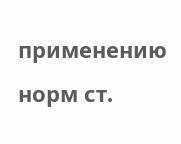применению норм ст.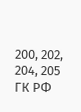200, 202, 204, 205 ГК РФ